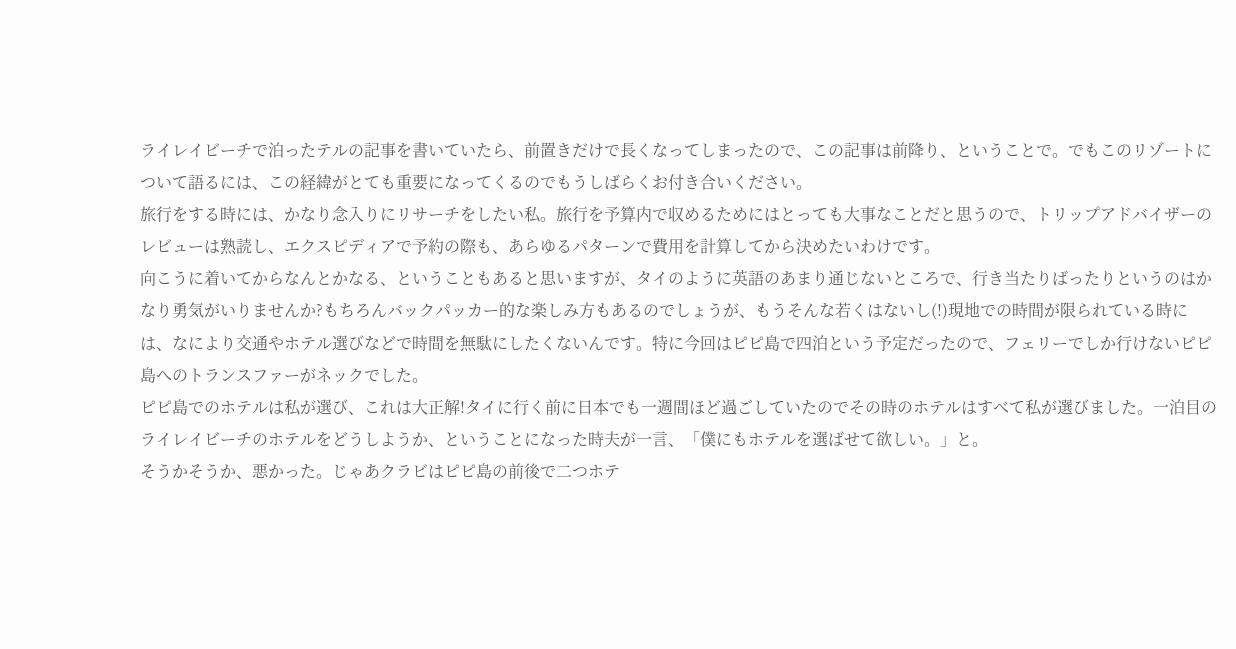ライレイビーチで泊ったテルの記事を書いていたら、前置きだけで長くなってしまったので、この記事は前降り、ということで。でもこのリゾートについて語るには、この経緯がとても重要になってくるのでもうしばらくお付き合いください。
旅行をする時には、かなり念入りにリサーチをしたい私。旅行を予算内で収めるためにはとっても大事なことだと思うので、トリップアドバイザーのレビューは熟読し、エクスピディアで予約の際も、あらゆるパターンで費用を計算してから決めたいわけです。
向こうに着いてからなんとかなる、ということもあると思いますが、タイのように英語のあまり通じないところで、行き当たりばったりというのはかなり勇気がいりませんか?もちろんバックパッカー的な楽しみ方もあるのでしょうが、もうそんな若くはないし(!)現地での時間が限られている時には、なにより交通やホテル選びなどで時間を無駄にしたくないんです。特に今回はピピ島で四泊という予定だったので、フェリーでしか行けないピピ島へのトランスファーがネックでした。
ピピ島でのホテルは私が選び、これは大正解!タイに行く前に日本でも一週間ほど過ごしていたのでその時のホテルはすべて私が選びました。一泊目のライレイビーチのホテルをどうしようか、ということになった時夫が一言、「僕にもホテルを選ばせて欲しい。」と。
そうかそうか、悪かった。じゃあクラビはピピ島の前後で二つホテ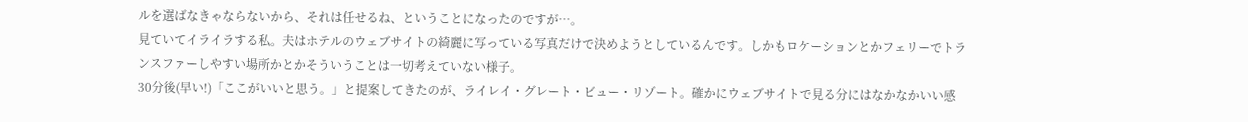ルを選ばなきゃならないから、それは任せるね、ということになったのですが…。
見ていてイライラする私。夫はホテルのウェブサイトの綺麗に写っている写真だけで決めようとしているんです。しかもロケーションとかフェリーでトランスファーしやすい場所かとかそういうことは一切考えていない様子。
30分後(早い!)「ここがいいと思う。」と提案してきたのが、ライレイ・グレート・ビュー・リゾート。確かにウェブサイトで見る分にはなかなかいい感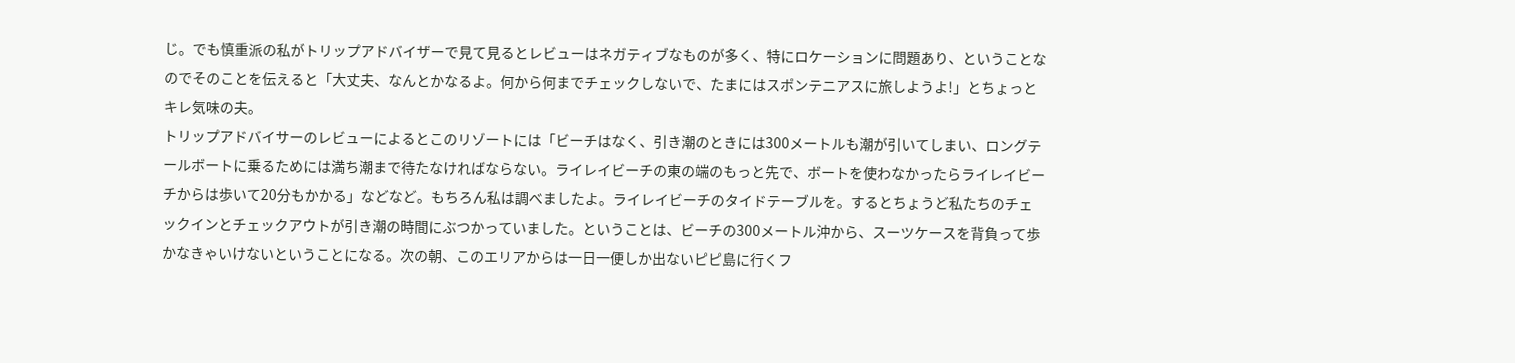じ。でも慎重派の私がトリップアドバイザーで見て見るとレビューはネガティブなものが多く、特にロケーションに問題あり、ということなのでそのことを伝えると「大丈夫、なんとかなるよ。何から何までチェックしないで、たまにはスポンテニアスに旅しようよ!」とちょっとキレ気味の夫。
トリップアドバイサーのレビューによるとこのリゾートには「ビーチはなく、引き潮のときには300メートルも潮が引いてしまい、ロングテールボートに乗るためには満ち潮まで待たなければならない。ライレイビーチの東の端のもっと先で、ボートを使わなかったらライレイビーチからは歩いて20分もかかる」などなど。もちろん私は調べましたよ。ライレイビーチのタイドテーブルを。するとちょうど私たちのチェックインとチェックアウトが引き潮の時間にぶつかっていました。ということは、ビーチの300メートル沖から、スーツケースを背負って歩かなきゃいけないということになる。次の朝、このエリアからは一日一便しか出ないピピ島に行くフ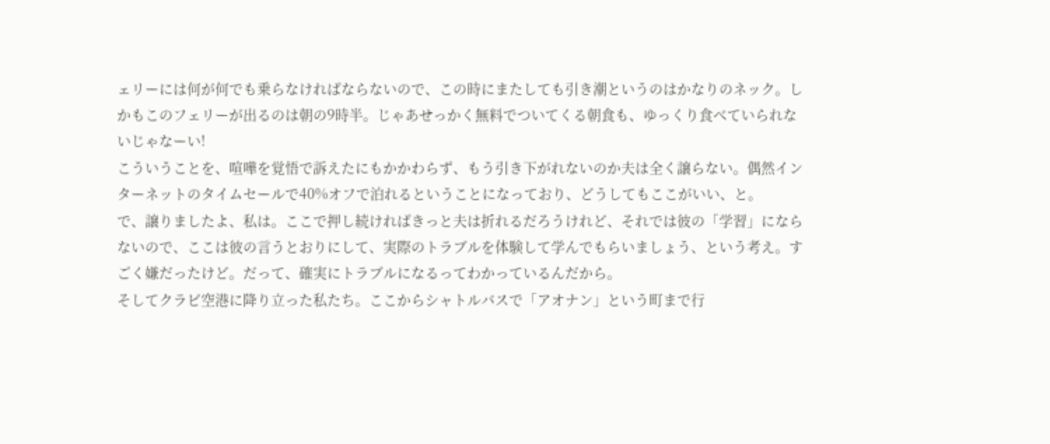ェリーには何が何でも乗らなければならないので、この時にまたしても引き潮というのはかなりのネック。しかもこのフェリーが出るのは朝の9時半。じゃあせっかく無料でついてくる朝食も、ゆっくり食べていられないじゃなーい!
こういうことを、喧嘩を覚悟で訴えたにもかかわらず、もう引き下がれないのか夫は全く譲らない。偶然インターネットのタイムセールで40%オフで泊れるということになっており、どうしてもここがいい、と。
で、譲りましたよ、私は。ここで押し続ければきっと夫は折れるだろうけれど、それでは彼の「学習」にならないので、ここは彼の言うとおりにして、実際のトラブルを体験して学んでもらいましょう、という考え。すごく嫌だったけど。だって、確実にトラブルになるってわかっているんだから。
そしてクラビ空港に降り立った私たち。ここからシャトルバスで「アオナン」という町まで行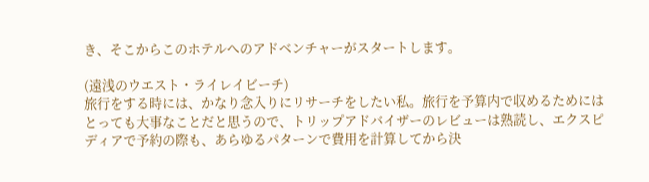き、そこからこのホテルへのアドベンチャーがスタートします。

(遠浅のウエスト・ライレイビーチ)
旅行をする時には、かなり念入りにリサーチをしたい私。旅行を予算内で収めるためにはとっても大事なことだと思うので、トリップアドバイザーのレビューは熟読し、エクスピディアで予約の際も、あらゆるパターンで費用を計算してから決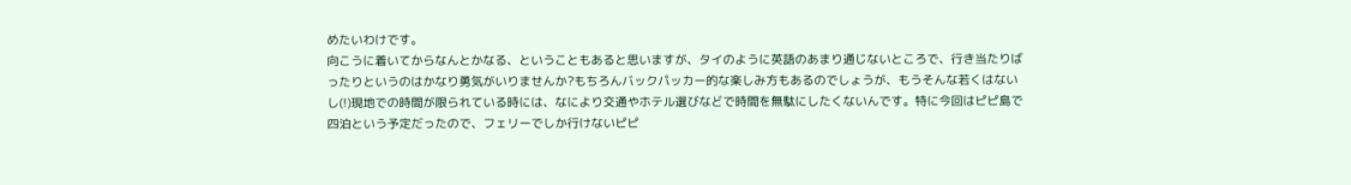めたいわけです。
向こうに着いてからなんとかなる、ということもあると思いますが、タイのように英語のあまり通じないところで、行き当たりばったりというのはかなり勇気がいりませんか?もちろんバックパッカー的な楽しみ方もあるのでしょうが、もうそんな若くはないし(!)現地での時間が限られている時には、なにより交通やホテル選びなどで時間を無駄にしたくないんです。特に今回はピピ島で四泊という予定だったので、フェリーでしか行けないピピ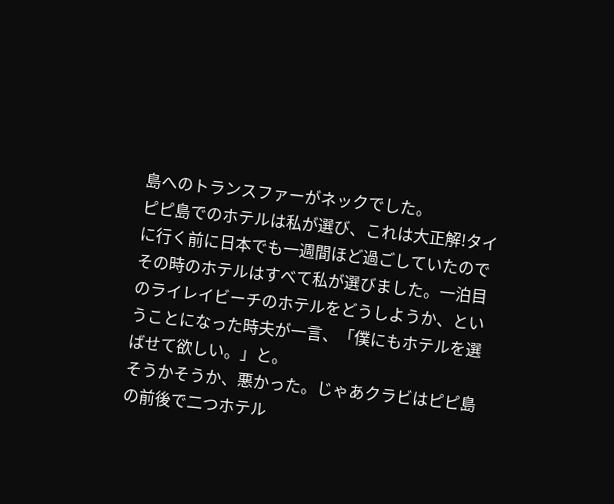島へのトランスファーがネックでした。
ピピ島でのホテルは私が選び、これは大正解!タイに行く前に日本でも一週間ほど過ごしていたのでその時のホテルはすべて私が選びました。一泊目のライレイビーチのホテルをどうしようか、ということになった時夫が一言、「僕にもホテルを選ばせて欲しい。」と。
そうかそうか、悪かった。じゃあクラビはピピ島の前後で二つホテル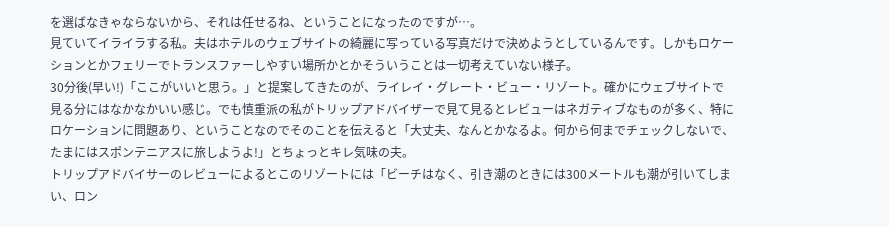を選ばなきゃならないから、それは任せるね、ということになったのですが…。
見ていてイライラする私。夫はホテルのウェブサイトの綺麗に写っている写真だけで決めようとしているんです。しかもロケーションとかフェリーでトランスファーしやすい場所かとかそういうことは一切考えていない様子。
30分後(早い!)「ここがいいと思う。」と提案してきたのが、ライレイ・グレート・ビュー・リゾート。確かにウェブサイトで見る分にはなかなかいい感じ。でも慎重派の私がトリップアドバイザーで見て見るとレビューはネガティブなものが多く、特にロケーションに問題あり、ということなのでそのことを伝えると「大丈夫、なんとかなるよ。何から何までチェックしないで、たまにはスポンテニアスに旅しようよ!」とちょっとキレ気味の夫。
トリップアドバイサーのレビューによるとこのリゾートには「ビーチはなく、引き潮のときには300メートルも潮が引いてしまい、ロン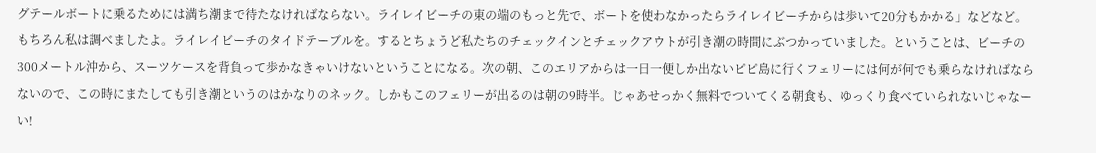グテールボートに乗るためには満ち潮まで待たなければならない。ライレイビーチの東の端のもっと先で、ボートを使わなかったらライレイビーチからは歩いて20分もかかる」などなど。もちろん私は調べましたよ。ライレイビーチのタイドテーブルを。するとちょうど私たちのチェックインとチェックアウトが引き潮の時間にぶつかっていました。ということは、ビーチの300メートル沖から、スーツケースを背負って歩かなきゃいけないということになる。次の朝、このエリアからは一日一便しか出ないピピ島に行くフェリーには何が何でも乗らなければならないので、この時にまたしても引き潮というのはかなりのネック。しかもこのフェリーが出るのは朝の9時半。じゃあせっかく無料でついてくる朝食も、ゆっくり食べていられないじゃなーい!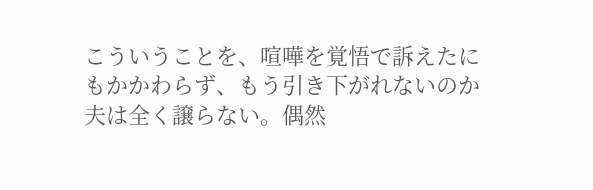こういうことを、喧嘩を覚悟で訴えたにもかかわらず、もう引き下がれないのか夫は全く譲らない。偶然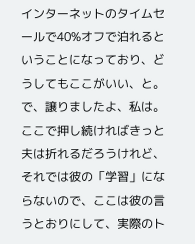インターネットのタイムセールで40%オフで泊れるということになっており、どうしてもここがいい、と。
で、譲りましたよ、私は。ここで押し続ければきっと夫は折れるだろうけれど、それでは彼の「学習」にならないので、ここは彼の言うとおりにして、実際のト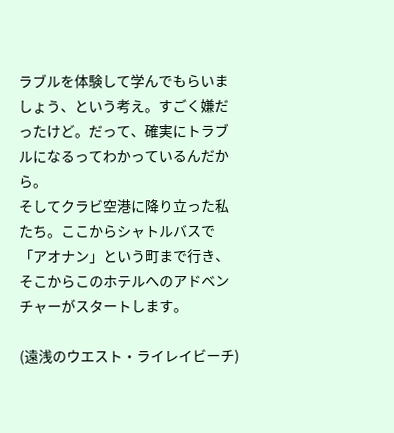ラブルを体験して学んでもらいましょう、という考え。すごく嫌だったけど。だって、確実にトラブルになるってわかっているんだから。
そしてクラビ空港に降り立った私たち。ここからシャトルバスで「アオナン」という町まで行き、そこからこのホテルへのアドベンチャーがスタートします。

(遠浅のウエスト・ライレイビーチ)